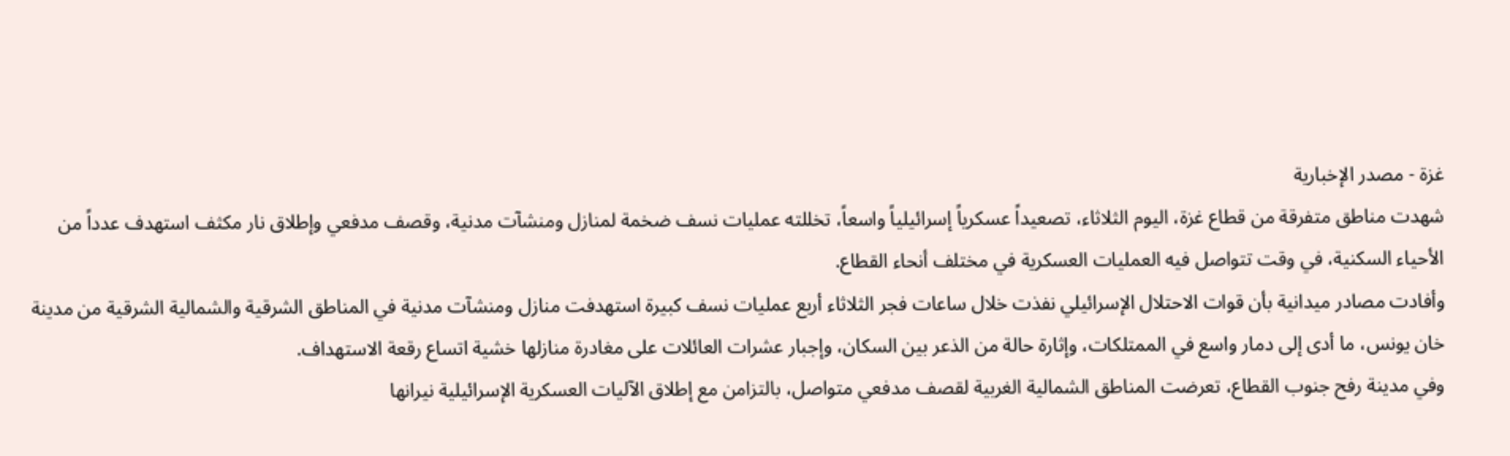غزة - مصدر الإخبارية
شهدت مناطق متفرقة من قطاع غزة، اليوم الثلاثاء، تصعيداً عسكرياً إسرائيلياً واسعاً، تخللته عمليات نسف ضخمة لمنازل ومنشآت مدنية، وقصف مدفعي وإطلاق نار مكثف استهدف عدداً من الأحياء السكنية، في وقت تتواصل فيه العمليات العسكرية في مختلف أنحاء القطاع.
وأفادت مصادر ميدانية بأن قوات الاحتلال الإسرائيلي نفذت خلال ساعات فجر الثلاثاء أربع عمليات نسف كبيرة استهدفت منازل ومنشآت مدنية في المناطق الشرقية والشمالية الشرقية من مدينة خان يونس، ما أدى إلى دمار واسع في الممتلكات، وإثارة حالة من الذعر بين السكان، وإجبار عشرات العائلات على مغادرة منازلها خشية اتساع رقعة الاستهداف.
وفي مدينة رفح جنوب القطاع، تعرضت المناطق الشمالية الغربية لقصف مدفعي متواصل، بالتزامن مع إطلاق الآليات العسكرية الإسرائيلية نيرانها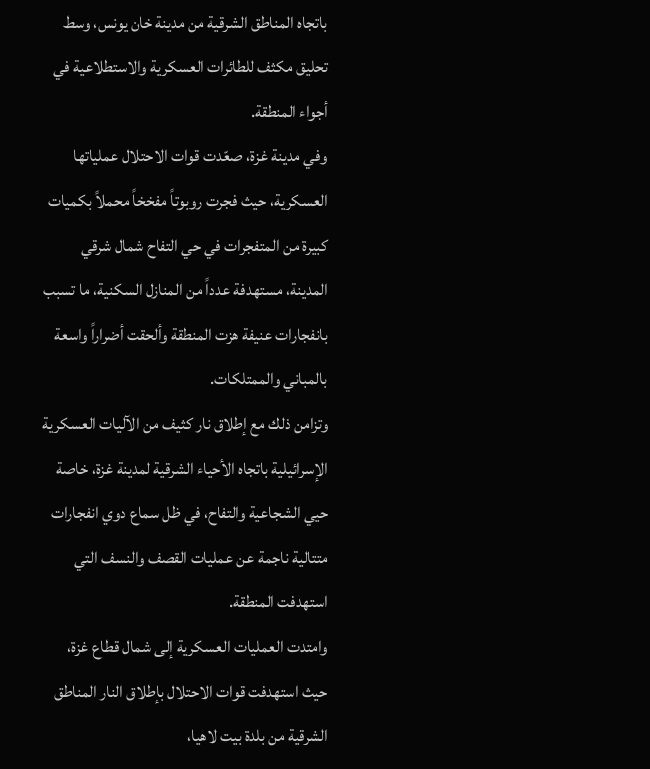باتجاه المناطق الشرقية من مدينة خان يونس، وسط تحليق مكثف للطائرات العسكرية والاستطلاعية في أجواء المنطقة.
وفي مدينة غزة، صعّدت قوات الاحتلال عملياتها العسكرية، حيث فجرت روبوتاً مفخخاً محملاً بكميات كبيرة من المتفجرات في حي التفاح شمال شرقي المدينة، مستهدفة عدداً من المنازل السكنية، ما تسبب بانفجارات عنيفة هزت المنطقة وألحقت أضراراً واسعة بالمباني والممتلكات.
وتزامن ذلك مع إطلاق نار كثيف من الآليات العسكرية الإسرائيلية باتجاه الأحياء الشرقية لمدينة غزة، خاصة حيي الشجاعية والتفاح، في ظل سماع دوي انفجارات متتالية ناجمة عن عمليات القصف والنسف التي استهدفت المنطقة.
وامتدت العمليات العسكرية إلى شمال قطاع غزة، حيث استهدفت قوات الاحتلال بإطلاق النار المناطق الشرقية من بلدة بيت لاهيا،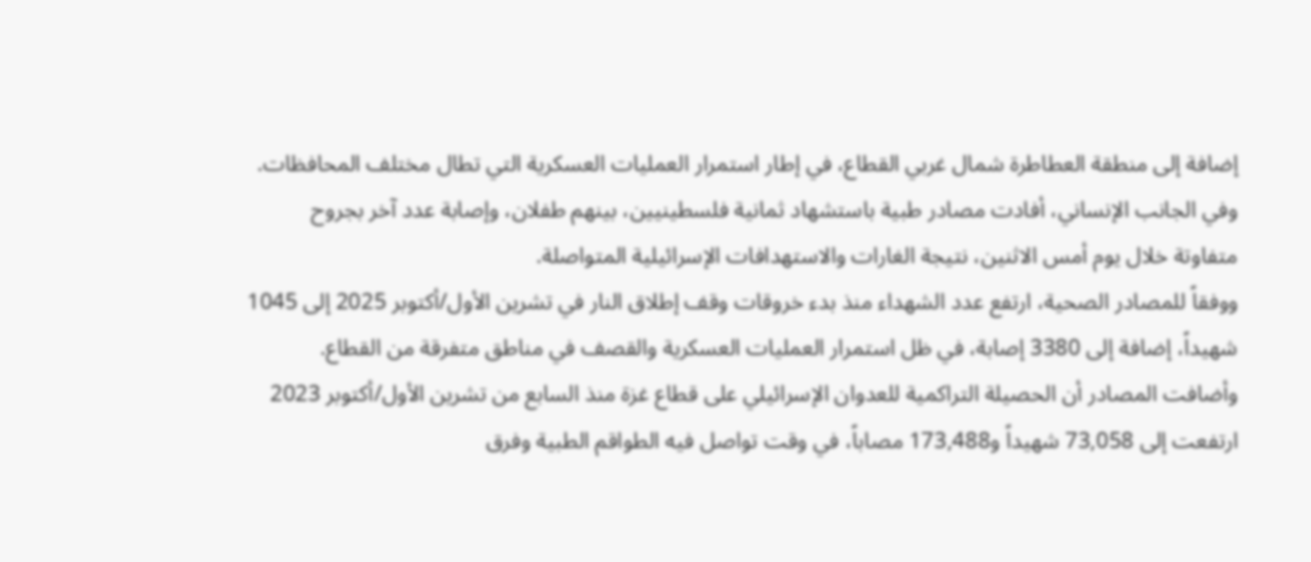إضافة إلى منطقة العطاطرة شمال غربي القطاع، في إطار استمرار العمليات العسكرية التي تطال مختلف المحافظات.
وفي الجانب الإنساني، أفادت مصادر طبية باستشهاد ثمانية فلسطينيين، بينهم طفلان، وإصابة عدد آخر بجروح متفاوتة خلال يوم أمس الاثنين، نتيجة الغارات والاستهدافات الإسرائيلية المتواصلة.
ووفقاً للمصادر الصحية، ارتفع عدد الشهداء منذ بدء خروقات وقف إطلاق النار في تشرين الأول/أكتوبر 2025 إلى 1045 شهيداً، إضافة إلى 3380 إصابة، في ظل استمرار العمليات العسكرية والقصف في مناطق متفرقة من القطاع.
وأضافت المصادر أن الحصيلة التراكمية للعدوان الإسرائيلي على قطاع غزة منذ السابع من تشرين الأول/أكتوبر 2023 ارتفعت إلى 73,058 شهيداً و173,488 مصاباً، في وقت تواصل فيه الطواقم الطبية وفرق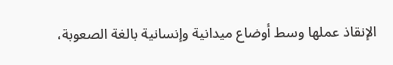الإنقاذ عملها وسط أوضاع ميدانية وإنسانية بالغة الصعوبة،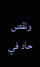ونقص حاد في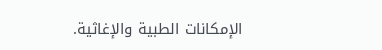الإمكانات الطبية والإغاثية.